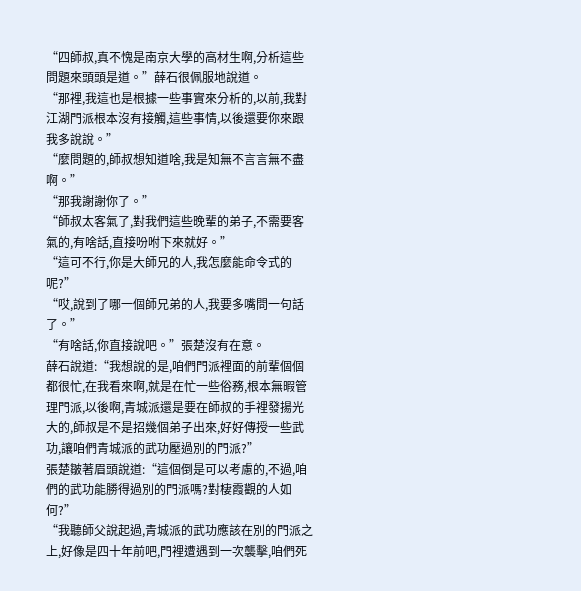“四師叔,真不愧是南京大學的高材生啊,分析這些問題來頭頭是道。”薛石很佩服地說道。
“那裡,我這也是根據一些事實來分析的,以前,我對江湖門派根本沒有接觸,這些事情,以後還要你來跟我多說說。”
“麼問題的,師叔想知道啥,我是知無不言言無不盡啊。”
“那我謝謝你了。”
“師叔太客氣了,對我們這些晚輩的弟子,不需要客氣的,有啥話,直接吩咐下來就好。”
“這可不行,你是大師兄的人,我怎麼能命令式的呢?”
“哎,說到了哪一個師兄弟的人,我要多嘴問一句話了。”
“有啥話,你直接說吧。”張楚沒有在意。
薛石說道:“我想說的是,咱們門派裡面的前輩個個都很忙,在我看來啊,就是在忙一些俗務,根本無暇管理門派,以後啊,青城派還是要在師叔的手裡發揚光大的,師叔是不是招幾個弟子出來,好好傳授一些武功,讓咱們青城派的武功壓過別的門派?”
張楚皺著眉頭說道:“這個倒是可以考慮的,不過,咱們的武功能勝得過別的門派嗎?對棲霞觀的人如何?”
“我聽師父說起過,青城派的武功應該在別的門派之上,好像是四十年前吧,門裡遭遇到一次襲擊,咱們死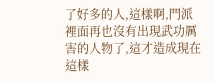了好多的人,這樣啊,門派裡面再也沒有出現武功厲害的人物了,這才造成現在這樣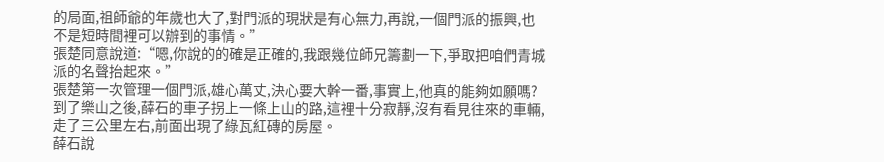的局面,祖師爺的年歲也大了,對門派的現狀是有心無力,再說,一個門派的振興,也不是短時間裡可以辦到的事情。”
張楚同意說道:“嗯,你說的的確是正確的,我跟幾位師兄籌劃一下,爭取把咱們青城派的名聲抬起來。”
張楚第一次管理一個門派,雄心萬丈,決心要大幹一番,事實上,他真的能夠如願嗎?
到了樂山之後,薛石的車子拐上一條上山的路,這裡十分寂靜,沒有看見往來的車輛,走了三公里左右,前面出現了綠瓦紅磚的房屋。
薛石說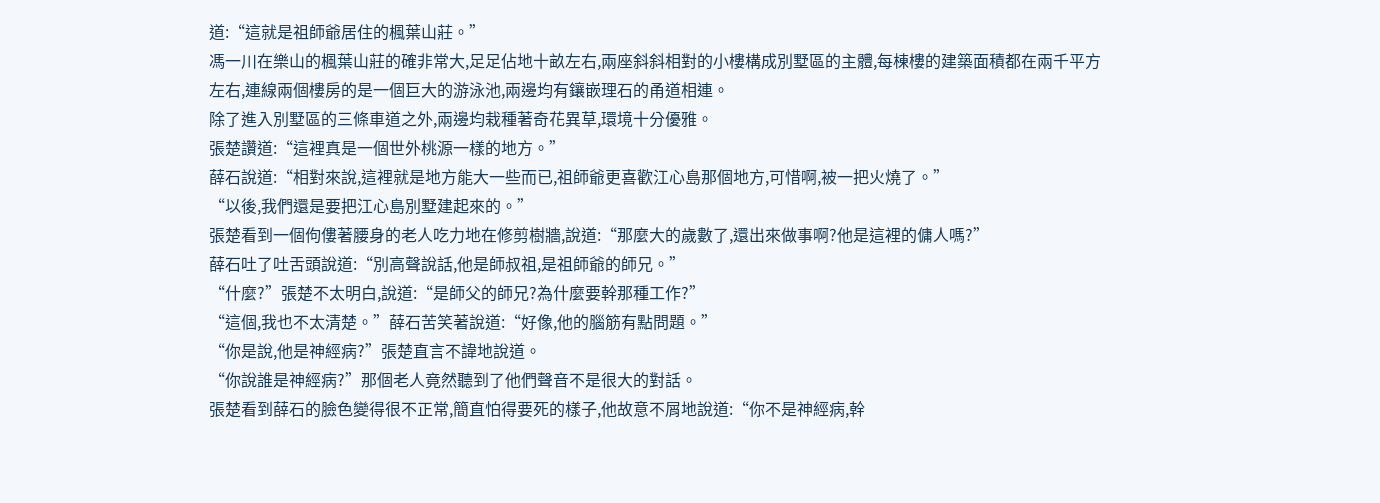道:“這就是祖師爺居住的楓葉山莊。”
馮一川在樂山的楓葉山莊的確非常大,足足佔地十畝左右,兩座斜斜相對的小樓構成別墅區的主體,每棟樓的建築面積都在兩千平方左右,連線兩個樓房的是一個巨大的游泳池,兩邊均有鑲嵌理石的甬道相連。
除了進入別墅區的三條車道之外,兩邊均栽種著奇花異草,環境十分優雅。
張楚讚道:“這裡真是一個世外桃源一樣的地方。”
薛石說道:“相對來說,這裡就是地方能大一些而已,祖師爺更喜歡江心島那個地方,可惜啊,被一把火燒了。”
“以後,我們還是要把江心島別墅建起來的。”
張楚看到一個佝僂著腰身的老人吃力地在修剪樹牆,說道:“那麼大的歲數了,還出來做事啊?他是這裡的傭人嗎?”
薛石吐了吐舌頭說道:“別高聲說話,他是師叔祖,是祖師爺的師兄。”
“什麼?”張楚不太明白,說道:“是師父的師兄?為什麼要幹那種工作?”
“這個,我也不太清楚。”薛石苦笑著說道:“好像,他的腦筋有點問題。”
“你是說,他是神經病?”張楚直言不諱地說道。
“你說誰是神經病?”那個老人竟然聽到了他們聲音不是很大的對話。
張楚看到薛石的臉色變得很不正常,簡直怕得要死的樣子,他故意不屑地說道:“你不是神經病,幹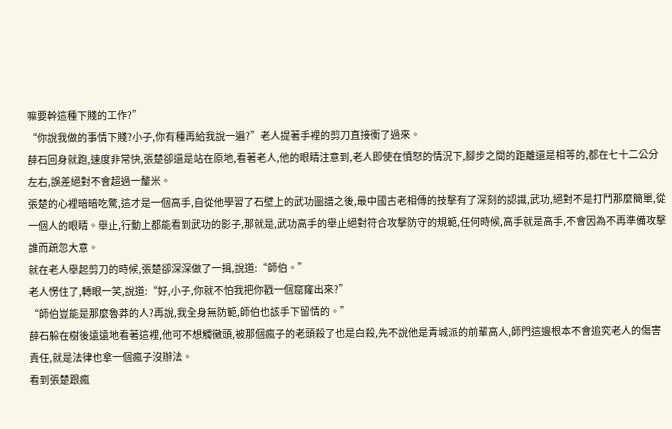嘛要幹這種下賤的工作?”
“你說我做的事情下賤?小子,你有種再給我說一遍?”老人提著手裡的剪刀直接衝了過來。
薛石回身就跑,速度非常快,張楚卻還是站在原地,看著老人,他的眼睛注意到,老人即使在憤怒的情況下,腳步之間的距離還是相等的,都在七十二公分左右,誤差絕對不會超過一釐米。
張楚的心裡暗暗吃驚,這才是一個高手,自從他學習了石壁上的武功圖譜之後,最中國古老相傳的技擊有了深刻的認識,武功,絕對不是打鬥那麼簡單,從一個人的眼睛。舉止,行動上都能看到武功的影子,那就是,武功高手的舉止絕對符合攻擊防守的規範,任何時候,高手就是高手,不會因為不再準備攻擊誰而疏忽大意。
就在老人舉起剪刀的時候,張楚卻深深做了一揖,說道:“師伯。”
老人愣住了,轉眼一笑,說道:“好,小子,你就不怕我把你戳一個窟窿出來?”
“師伯豈能是那麼魯莽的人?再說,我全身無防範,師伯也該手下留情的。”
薛石躲在樹後遠遠地看著這裡,他可不想觸黴頭,被那個瘋子的老頭殺了也是白殺,先不說他是青城派的前輩高人,師門這邊根本不會追究老人的傷害責任,就是法律也拿一個瘋子沒辦法。
看到張楚跟瘋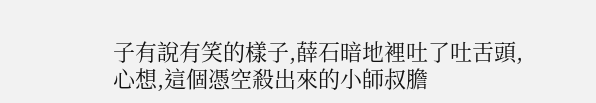子有說有笑的樣子,薛石暗地裡吐了吐舌頭,心想,這個憑空殺出來的小師叔膽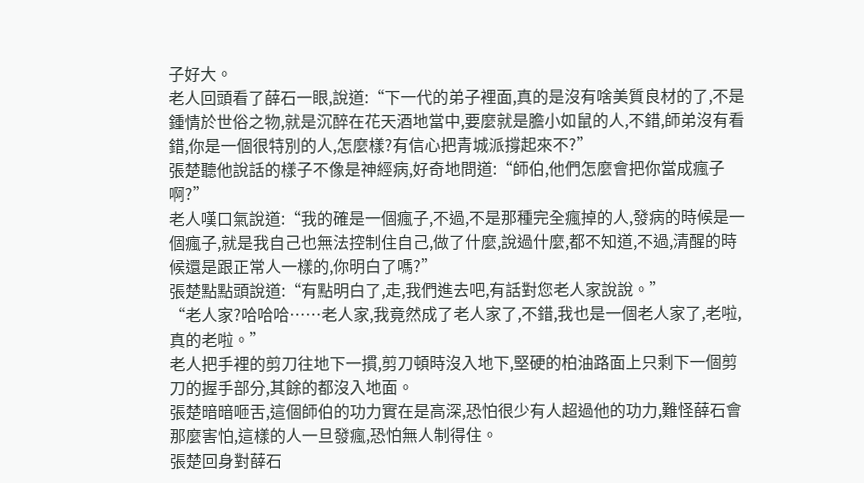子好大。
老人回頭看了薛石一眼,說道:“下一代的弟子裡面,真的是沒有啥美質良材的了,不是鍾情於世俗之物,就是沉醉在花天酒地當中,要麼就是膽小如鼠的人,不錯,師弟沒有看錯,你是一個很特別的人,怎麼樣?有信心把青城派撐起來不?”
張楚聽他說話的樣子不像是神經病,好奇地問道:“師伯,他們怎麼會把你當成瘋子啊?”
老人嘆口氣說道:“我的確是一個瘋子,不過,不是那種完全瘋掉的人,發病的時候是一個瘋子,就是我自己也無法控制住自己,做了什麼,說過什麼,都不知道,不過,清醒的時候還是跟正常人一樣的,你明白了嗎?”
張楚點點頭說道:“有點明白了,走,我們進去吧,有話對您老人家說說。”
“老人家?哈哈哈……老人家,我竟然成了老人家了,不錯,我也是一個老人家了,老啦,真的老啦。”
老人把手裡的剪刀往地下一摜,剪刀頓時沒入地下,堅硬的柏油路面上只剩下一個剪刀的握手部分,其餘的都沒入地面。
張楚暗暗咂舌,這個師伯的功力實在是高深,恐怕很少有人超過他的功力,難怪薛石會那麼害怕,這樣的人一旦發瘋,恐怕無人制得住。
張楚回身對薛石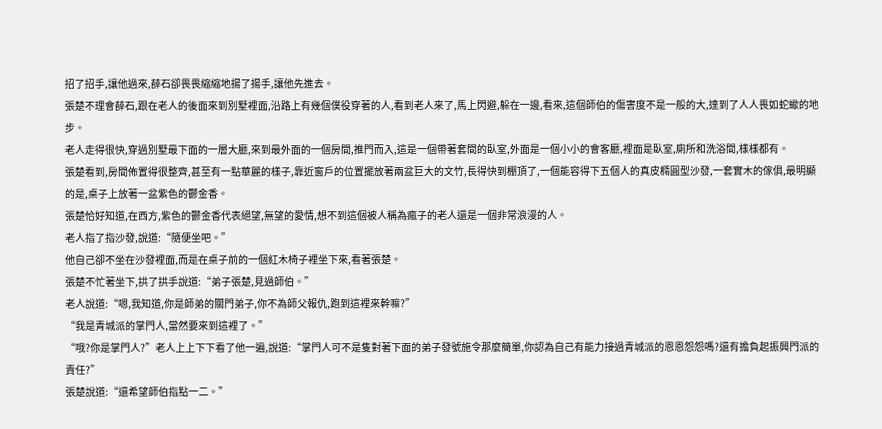招了招手,讓他過來,薛石卻畏畏縮縮地揚了揚手,讓他先進去。
張楚不理會薛石,跟在老人的後面來到別墅裡面,沿路上有幾個僕役穿著的人,看到老人來了,馬上閃避,躲在一邊,看來,這個師伯的傷害度不是一般的大,達到了人人畏如蛇蠍的地步。
老人走得很快,穿過別墅最下面的一層大廳,來到最外面的一個房間,推門而入,這是一個帶著套間的臥室,外面是一個小小的會客廳,裡面是臥室,廁所和洗浴間,樣樣都有。
張楚看到,房間佈置得很整齊,甚至有一點華麗的樣子,靠近窗戶的位置擺放著兩盆巨大的文竹,長得快到棚頂了,一個能容得下五個人的真皮橢圓型沙發,一套實木的傢俱,最明顯的是,桌子上放著一盆紫色的鬱金香。
張楚恰好知道,在西方,紫色的鬱金香代表絕望,無望的愛情,想不到這個被人稱為瘋子的老人還是一個非常浪漫的人。
老人指了指沙發,說道:“隨便坐吧。”
他自己卻不坐在沙發裡面,而是在桌子前的一個紅木椅子裡坐下來,看著張楚。
張楚不忙著坐下,拱了拱手說道:“弟子張楚,見過師伯。”
老人說道:“嗯,我知道,你是師弟的關門弟子,你不為師父報仇,跑到這裡來幹嘛?”
“我是青城派的掌門人,當然要來到這裡了。”
“哦?你是掌門人?”老人上上下下看了他一遍,說道:“掌門人可不是隻對著下面的弟子發號施令那麼簡單,你認為自己有能力接過青城派的恩恩怨怨嗎?還有擔負起振興門派的責任?”
張楚說道:“還希望師伯指點一二。”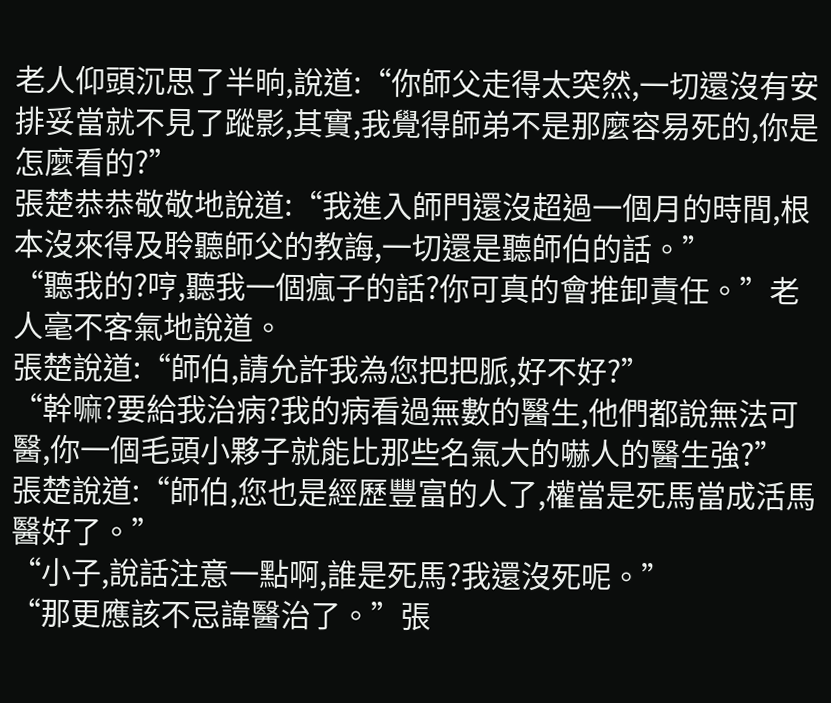老人仰頭沉思了半晌,說道:“你師父走得太突然,一切還沒有安排妥當就不見了蹤影,其實,我覺得師弟不是那麼容易死的,你是怎麼看的?”
張楚恭恭敬敬地說道:“我進入師門還沒超過一個月的時間,根本沒來得及聆聽師父的教誨,一切還是聽師伯的話。”
“聽我的?哼,聽我一個瘋子的話?你可真的會推卸責任。”老人毫不客氣地說道。
張楚說道:“師伯,請允許我為您把把脈,好不好?”
“幹嘛?要給我治病?我的病看過無數的醫生,他們都說無法可醫,你一個毛頭小夥子就能比那些名氣大的嚇人的醫生強?”
張楚說道:“師伯,您也是經歷豐富的人了,權當是死馬當成活馬醫好了。”
“小子,說話注意一點啊,誰是死馬?我還沒死呢。”
“那更應該不忌諱醫治了。”張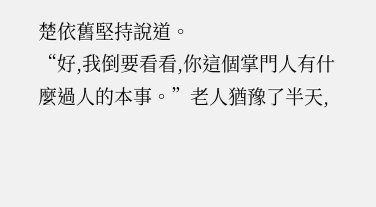楚依舊堅持說道。
“好,我倒要看看,你這個掌門人有什麼過人的本事。”老人猶豫了半天,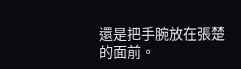還是把手腕放在張楚的面前。